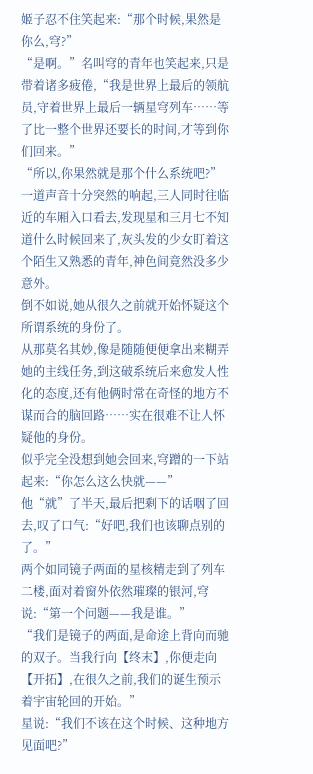姬子忍不住笑起来:“那个时候,果然是你么,穹?”
“是啊。”名叫穹的青年也笑起来,只是带着诸多疲倦,“我是世界上最后的领航员,守着世界上最后一辆星穹列车……等了比一整个世界还要长的时间,才等到你们回来。”
“所以,你果然就是那个什么系统吧?”
一道声音十分突然的响起,三人同时往临近的车厢入口看去,发现星和三月七不知道什么时候回来了,灰头发的少女盯着这个陌生又熟悉的青年,神色间竟然没多少意外。
倒不如说,她从很久之前就开始怀疑这个所谓系统的身份了。
从那莫名其妙,像是随随便便拿出来糊弄她的主线任务,到这破系统后来愈发人性化的态度,还有他俩时常在奇怪的地方不谋而合的脑回路……实在很难不让人怀疑他的身份。
似乎完全没想到她会回来,穹蹭的一下站起来:“你怎么这么快就——”
他“就”了半天,最后把剩下的话咽了回去,叹了口气:“好吧,我们也该聊点别的了。”
两个如同镜子两面的星核精走到了列车二楼,面对着窗外依然璀璨的银河,穹说:“第一个问题——我是谁。”
“我们是镜子的两面,是命途上背向而驰的双子。当我行向【终末】,你便走向【开拓】,在很久之前,我们的诞生预示着宇宙轮回的开始。”
星说:“我们不该在这个时候、这种地方见面吧?”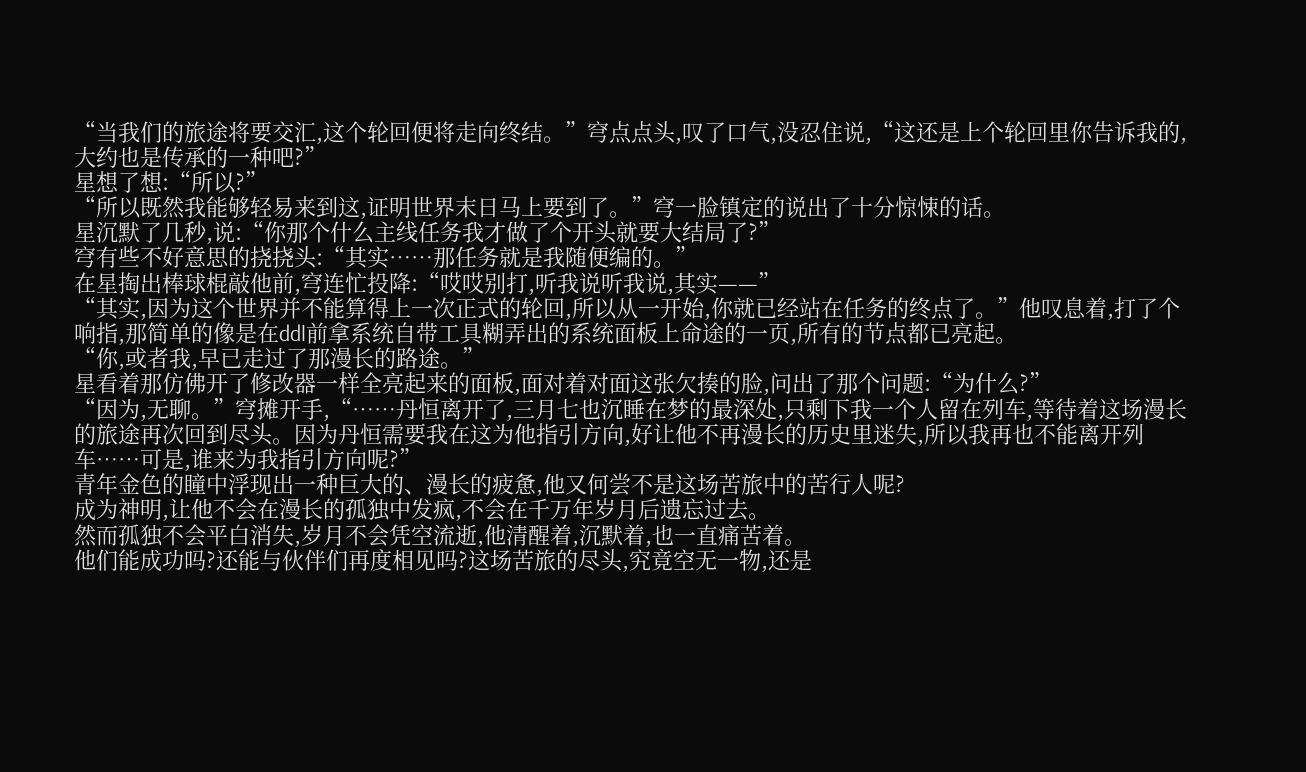“当我们的旅途将要交汇,这个轮回便将走向终结。”穹点点头,叹了口气,没忍住说,“这还是上个轮回里你告诉我的,大约也是传承的一种吧?”
星想了想:“所以?”
“所以既然我能够轻易来到这,证明世界末日马上要到了。”穹一脸镇定的说出了十分惊悚的话。
星沉默了几秒,说:“你那个什么主线任务我才做了个开头就要大结局了?”
穹有些不好意思的挠挠头:“其实……那任务就是我随便编的。”
在星掏出棒球棍敲他前,穹连忙投降:“哎哎别打,听我说听我说,其实——”
“其实,因为这个世界并不能算得上一次正式的轮回,所以从一开始,你就已经站在任务的终点了。”他叹息着,打了个响指,那简单的像是在ddl前拿系统自带工具糊弄出的系统面板上命途的一页,所有的节点都已亮起。
“你,或者我,早已走过了那漫长的路途。”
星看着那仿佛开了修改器一样全亮起来的面板,面对着对面这张欠揍的脸,问出了那个问题:“为什么?”
“因为,无聊。”穹摊开手,“……丹恒离开了,三月七也沉睡在梦的最深处,只剩下我一个人留在列车,等待着这场漫长的旅途再次回到尽头。因为丹恒需要我在这为他指引方向,好让他不再漫长的历史里迷失,所以我再也不能离开列车……可是,谁来为我指引方向呢?”
青年金色的瞳中浮现出一种巨大的、漫长的疲惫,他又何尝不是这场苦旅中的苦行人呢?
成为神明,让他不会在漫长的孤独中发疯,不会在千万年岁月后遗忘过去。
然而孤独不会平白消失,岁月不会凭空流逝,他清醒着,沉默着,也一直痛苦着。
他们能成功吗?还能与伙伴们再度相见吗?这场苦旅的尽头,究竟空无一物,还是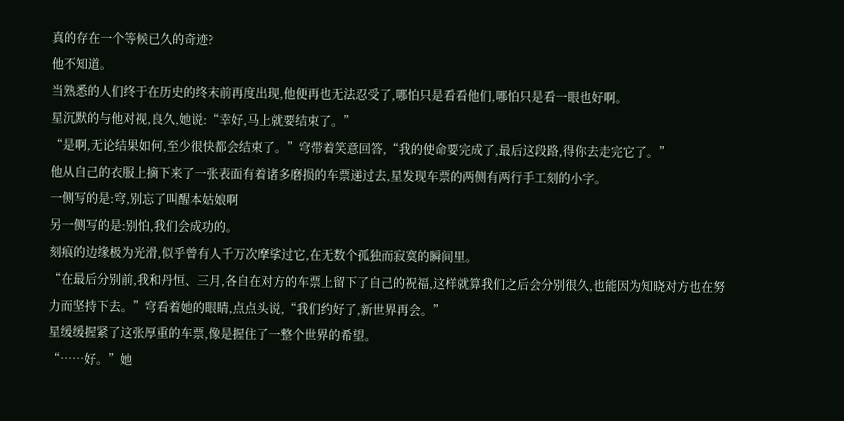真的存在一个等候已久的奇迹?
他不知道。
当熟悉的人们终于在历史的终末前再度出现,他便再也无法忍受了,哪怕只是看看他们,哪怕只是看一眼也好啊。
星沉默的与他对视,良久,她说:“幸好,马上就要结束了。”
“是啊,无论结果如何,至少很快都会结束了。”穹带着笑意回答,“我的使命要完成了,最后这段路,得你去走完它了。”
他从自己的衣服上摘下来了一张表面有着诸多磨损的车票递过去,星发现车票的两侧有两行手工刻的小字。
一侧写的是:穹,别忘了叫醒本姑娘啊
另一侧写的是:别怕,我们会成功的。
刻痕的边缘极为光滑,似乎曾有人千万次摩挲过它,在无数个孤独而寂寞的瞬间里。
“在最后分别前,我和丹恒、三月,各自在对方的车票上留下了自己的祝福,这样就算我们之后会分别很久,也能因为知晓对方也在努力而坚持下去。”穹看着她的眼睛,点点头说,“我们约好了,新世界再会。”
星缓缓握紧了这张厚重的车票,像是握住了一整个世界的希望。
“……好。”她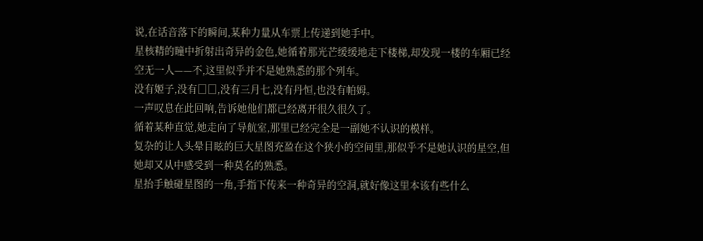说,在话音落下的瞬间,某种力量从车票上传递到她手中。
星核精的瞳中折射出奇异的金色,她循着那光芒缓缓地走下楼梯,却发现一楼的车厢已经空无一人——不,这里似乎并不是她熟悉的那个列车。
没有姬子,没有□□,没有三月七,没有丹恒,也没有帕姆。
一声叹息在此回响,告诉她他们都已经离开很久很久了。
循着某种直觉,她走向了导航室,那里已经完全是一副她不认识的模样。
复杂的让人头晕目眩的巨大星图充盈在这个狭小的空间里,那似乎不是她认识的星空,但她却又从中感受到一种莫名的熟悉。
星抬手触碰星图的一角,手指下传来一种奇异的空洞,就好像这里本该有些什么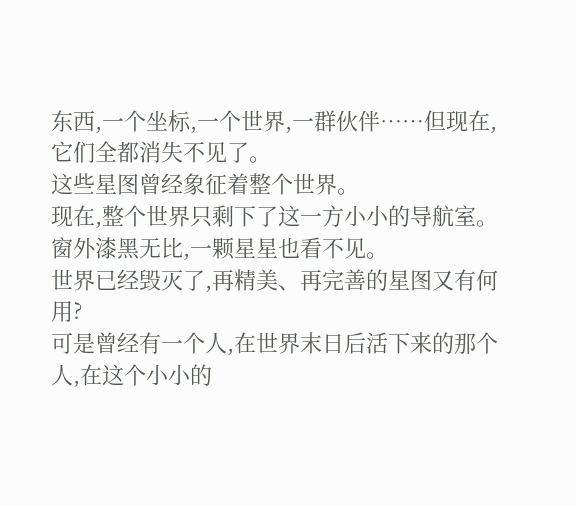东西,一个坐标,一个世界,一群伙伴……但现在,它们全都消失不见了。
这些星图曾经象征着整个世界。
现在,整个世界只剩下了这一方小小的导航室。
窗外漆黑无比,一颗星星也看不见。
世界已经毁灭了,再精美、再完善的星图又有何用?
可是曾经有一个人,在世界末日后活下来的那个人,在这个小小的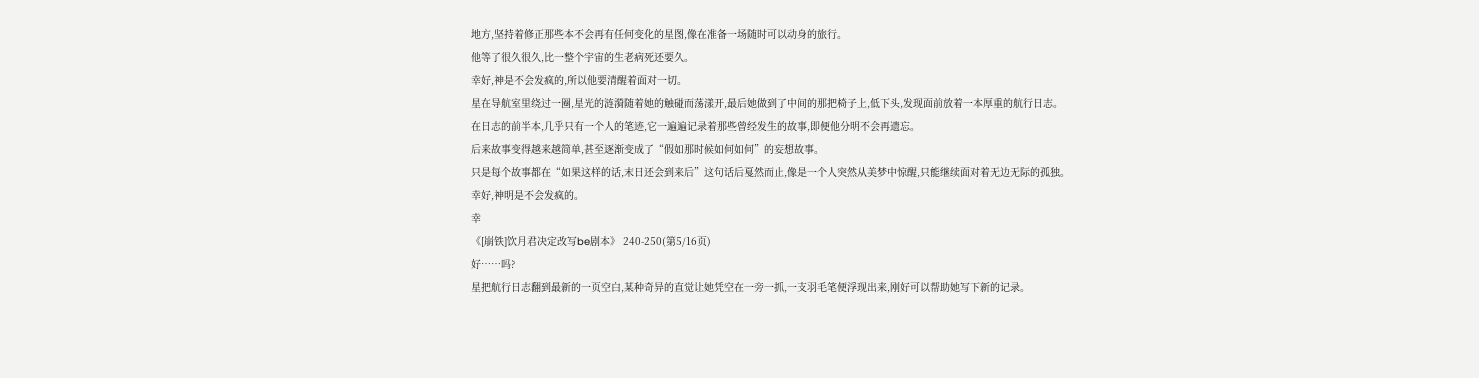地方,坚持着修正那些本不会再有任何变化的星图,像在准备一场随时可以动身的旅行。
他等了很久很久,比一整个宇宙的生老病死还要久。
幸好,神是不会发疯的,所以他要清醒着面对一切。
星在导航室里绕过一圈,星光的涟漪随着她的触碰而荡漾开,最后她做到了中间的那把椅子上,低下头,发现面前放着一本厚重的航行日志。
在日志的前半本,几乎只有一个人的笔迹,它一遍遍记录着那些曾经发生的故事,即便他分明不会再遗忘。
后来故事变得越来越简单,甚至逐渐变成了“假如那时候如何如何”的妄想故事。
只是每个故事都在“如果这样的话,末日还会到来后”这句话后戛然而止,像是一个人突然从美梦中惊醒,只能继续面对着无边无际的孤独。
幸好,神明是不会发疯的。
幸
《[崩铁]饮月君决定改写be剧本》 240-250(第5/16页)
好……吗?
星把航行日志翻到最新的一页空白,某种奇异的直觉让她凭空在一旁一抓,一支羽毛笔便浮现出来,刚好可以帮助她写下新的记录。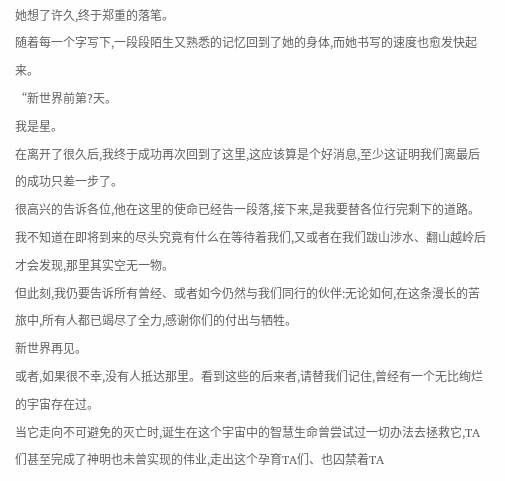她想了许久,终于郑重的落笔。
随着每一个字写下,一段段陌生又熟悉的记忆回到了她的身体,而她书写的速度也愈发快起来。
“新世界前第?天。
我是星。
在离开了很久后,我终于成功再次回到了这里,这应该算是个好消息,至少这证明我们离最后的成功只差一步了。
很高兴的告诉各位,他在这里的使命已经告一段落,接下来,是我要替各位行完剩下的道路。
我不知道在即将到来的尽头究竟有什么在等待着我们,又或者在我们跋山涉水、翻山越岭后才会发现,那里其实空无一物。
但此刻,我仍要告诉所有曾经、或者如今仍然与我们同行的伙伴:无论如何,在这条漫长的苦旅中,所有人都已竭尽了全力,感谢你们的付出与牺牲。
新世界再见。
或者,如果很不幸,没有人抵达那里。看到这些的后来者,请替我们记住,曾经有一个无比绚烂的宇宙存在过。
当它走向不可避免的灭亡时,诞生在这个宇宙中的智慧生命曾尝试过一切办法去拯救它,TA们甚至完成了神明也未曾实现的伟业,走出这个孕育TA们、也囚禁着TA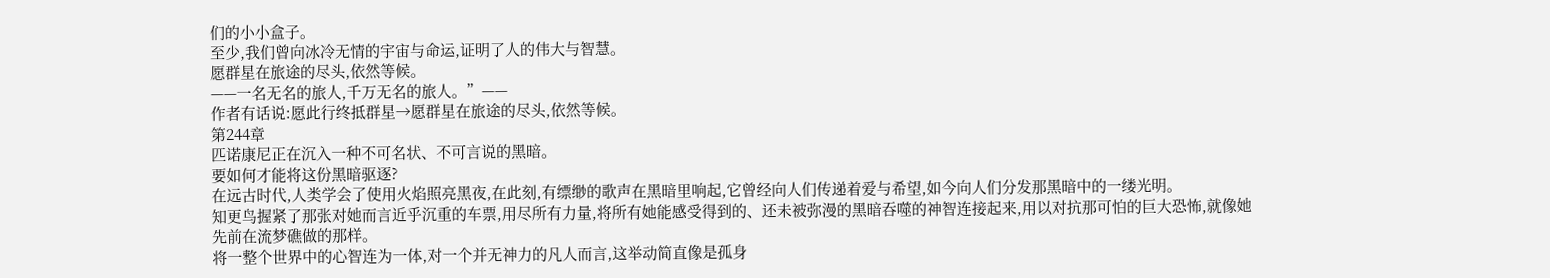们的小小盒子。
至少,我们曾向冰冷无情的宇宙与命运,证明了人的伟大与智慧。
愿群星在旅途的尽头,依然等候。
——一名无名的旅人,千万无名的旅人。”——
作者有话说:愿此行终抵群星→愿群星在旅途的尽头,依然等候。
第244章
匹诺康尼正在沉入一种不可名状、不可言说的黑暗。
要如何才能将这份黑暗驱逐?
在远古时代,人类学会了使用火焰照亮黑夜,在此刻,有缥缈的歌声在黑暗里响起,它曾经向人们传递着爱与希望,如今向人们分发那黑暗中的一缕光明。
知更鸟握紧了那张对她而言近乎沉重的车票,用尽所有力量,将所有她能感受得到的、还未被弥漫的黑暗吞噬的神智连接起来,用以对抗那可怕的巨大恐怖,就像她先前在流梦礁做的那样。
将一整个世界中的心智连为一体,对一个并无神力的凡人而言,这举动简直像是孤身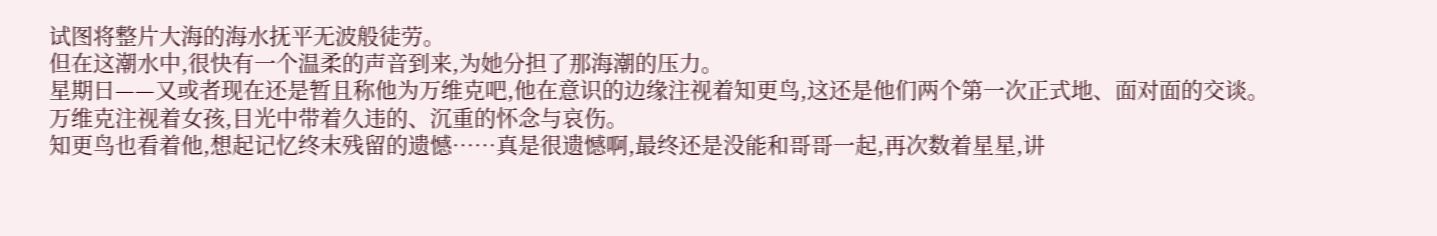试图将整片大海的海水抚平无波般徒劳。
但在这潮水中,很快有一个温柔的声音到来,为她分担了那海潮的压力。
星期日——又或者现在还是暂且称他为万维克吧,他在意识的边缘注视着知更鸟,这还是他们两个第一次正式地、面对面的交谈。
万维克注视着女孩,目光中带着久违的、沉重的怀念与哀伤。
知更鸟也看着他,想起记忆终末残留的遗憾……真是很遗憾啊,最终还是没能和哥哥一起,再次数着星星,讲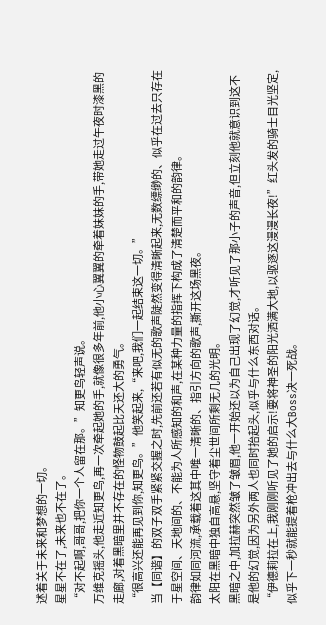述着关于未来和梦想的一切。
星星不在了,未来也不在了。
“对不起啊,哥哥,把你一个人留在那。”知更鸟轻声说。
万维克摇头,他走近知更鸟,再一次牵起她的手,就像很多年前,他小心翼翼的牵着妹妹的手,带她走过午夜时漆黑的走廊,对着黑暗里并不存在的怪物鼓起比天还大的勇气。
“很高兴还能再见到你,知更鸟。”他笑起来,“来吧,我们一起结束这一切。”
当【同谐】的双子双手紧紧交握之时,先前还若有似无的歌声陡然变得清晰起来,无数缥缈的、似乎在过去只存在于星空间、天地间的、不能为人所感知的和声,在某种力量的指挥下构成了清楚而平和的韵律。
韵律如同河流,承载着这其中唯一清晰的、指引方向的歌声,撕开这场黑夜。
太阳在黑暗中独自高悬,坚守着尘世间所剩无几的光明。
黑暗之中,加拉赫突然皱了皱眉,他一开始还以为自己出现了幻觉,才听见了那小子的声音,但立刻他就意识到这不是他的幻觉,因为另外两人也同时抬起头,似乎与什么东西对话。
“伊德莉拉在上,我刚刚听见了她的启示!要将神圣的阳光洒满大地,以驱逐这漫漫长夜!”红头发的骑士目光坚定,似乎下一秒就能提着枪冲出去与什么大Boss决一死战。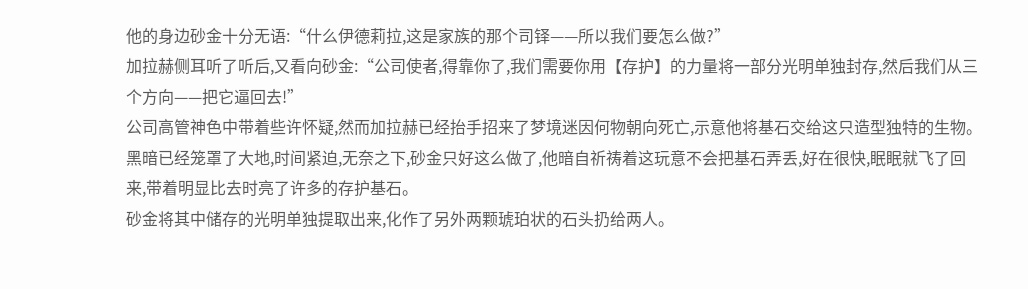他的身边砂金十分无语:“什么伊德莉拉,这是家族的那个司铎——所以我们要怎么做?”
加拉赫侧耳听了听后,又看向砂金:“公司使者,得靠你了,我们需要你用【存护】的力量将一部分光明单独封存,然后我们从三个方向——把它逼回去!”
公司高管神色中带着些许怀疑,然而加拉赫已经抬手招来了梦境迷因何物朝向死亡,示意他将基石交给这只造型独特的生物。
黑暗已经笼罩了大地,时间紧迫,无奈之下,砂金只好这么做了,他暗自祈祷着这玩意不会把基石弄丢,好在很快,眠眠就飞了回来,带着明显比去时亮了许多的存护基石。
砂金将其中储存的光明单独提取出来,化作了另外两颗琥珀状的石头扔给两人。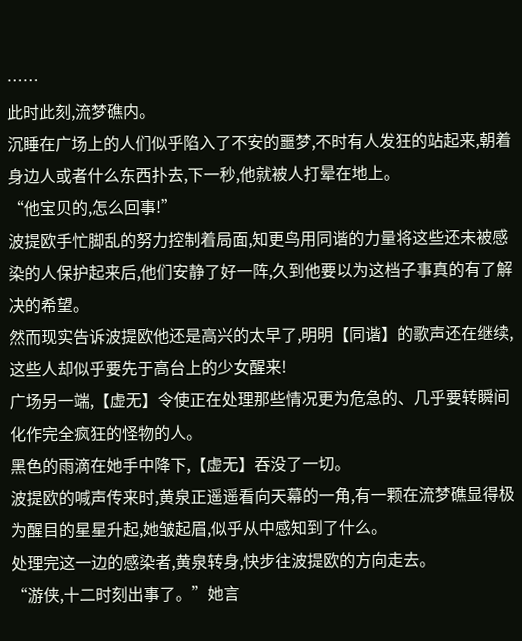……
此时此刻,流梦礁内。
沉睡在广场上的人们似乎陷入了不安的噩梦,不时有人发狂的站起来,朝着身边人或者什么东西扑去,下一秒,他就被人打晕在地上。
“他宝贝的,怎么回事!”
波提欧手忙脚乱的努力控制着局面,知更鸟用同谐的力量将这些还未被感染的人保护起来后,他们安静了好一阵,久到他要以为这档子事真的有了解决的希望。
然而现实告诉波提欧他还是高兴的太早了,明明【同谐】的歌声还在继续,这些人却似乎要先于高台上的少女醒来!
广场另一端,【虚无】令使正在处理那些情况更为危急的、几乎要转瞬间化作完全疯狂的怪物的人。
黑色的雨滴在她手中降下,【虚无】吞没了一切。
波提欧的喊声传来时,黄泉正遥遥看向天幕的一角,有一颗在流梦礁显得极为醒目的星星升起,她皱起眉,似乎从中感知到了什么。
处理完这一边的感染者,黄泉转身,快步往波提欧的方向走去。
“游侠,十二时刻出事了。”她言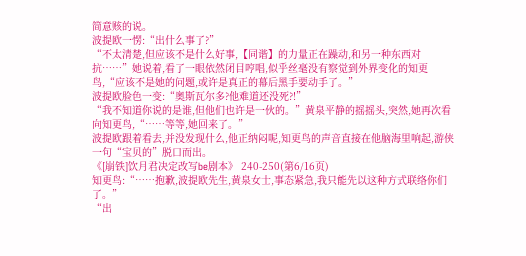简意赅的说。
波提欧一愣:“出什么事了?”
“不太清楚,但应该不是什么好事,【同谐】的力量正在躁动,和另一种东西对抗……”她说着,看了一眼依然闭目哼唱,似乎丝毫没有察觉到外界变化的知更鸟,“应该不是她的问题,或许是真正的幕后黑手要动手了。”
波提欧脸色一变:“奥斯瓦尔多?他难道还没死?!”
“我不知道你说的是谁,但他们也许是一伙的。”黄泉平静的摇摇头,突然,她再次看向知更鸟,“……等等,她回来了。”
波提欧跟着看去,并没发现什么,他正纳闷呢,知更鸟的声音直接在他脑海里响起,游侠一句“宝贝的”脱口而出。
《[崩铁]饮月君决定改写be剧本》 240-250(第6/16页)
知更鸟:“……抱歉,波提欧先生,黄泉女士,事态紧急,我只能先以这种方式联络你们了。”
“出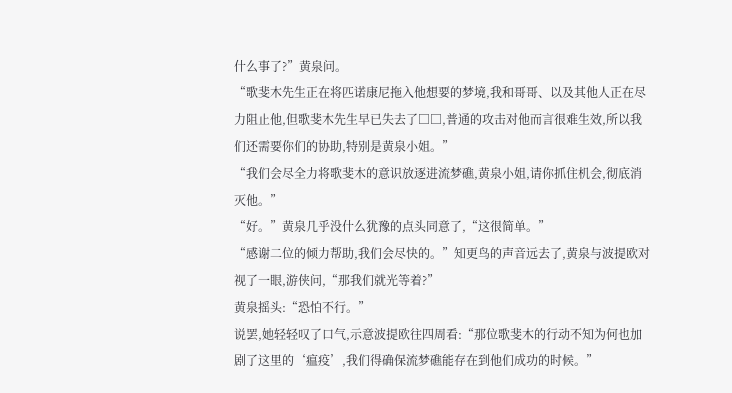什么事了?”黄泉问。
“歌斐木先生正在将匹诺康尼拖入他想要的梦境,我和哥哥、以及其他人正在尽力阻止他,但歌斐木先生早已失去了□□,普通的攻击对他而言很难生效,所以我们还需要你们的协助,特别是黄泉小姐。”
“我们会尽全力将歌斐木的意识放逐进流梦礁,黄泉小姐,请你抓住机会,彻底消灭他。”
“好。”黄泉几乎没什么犹豫的点头同意了,“这很简单。”
“感谢二位的倾力帮助,我们会尽快的。”知更鸟的声音远去了,黄泉与波提欧对视了一眼,游侠问,“那我们就光等着?”
黄泉摇头:“恐怕不行。”
说罢,她轻轻叹了口气,示意波提欧往四周看:“那位歌斐木的行动不知为何也加剧了这里的‘瘟疫’,我们得确保流梦礁能存在到他们成功的时候。”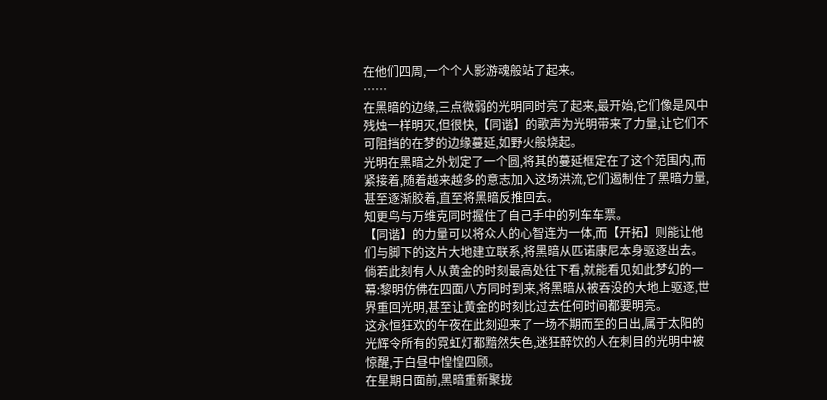在他们四周,一个个人影游魂般站了起来。
……
在黑暗的边缘,三点微弱的光明同时亮了起来,最开始,它们像是风中残烛一样明灭,但很快,【同谐】的歌声为光明带来了力量,让它们不可阻挡的在梦的边缘蔓延,如野火般烧起。
光明在黑暗之外划定了一个圆,将其的蔓延框定在了这个范围内,而紧接着,随着越来越多的意志加入这场洪流,它们遏制住了黑暗力量,甚至逐渐胶着,直至将黑暗反推回去。
知更鸟与万维克同时握住了自己手中的列车车票。
【同谐】的力量可以将众人的心智连为一体,而【开拓】则能让他们与脚下的这片大地建立联系,将黑暗从匹诺康尼本身驱逐出去。
倘若此刻有人从黄金的时刻最高处往下看,就能看见如此梦幻的一幕:黎明仿佛在四面八方同时到来,将黑暗从被吞没的大地上驱逐,世界重回光明,甚至让黄金的时刻比过去任何时间都要明亮。
这永恒狂欢的午夜在此刻迎来了一场不期而至的日出,属于太阳的光辉令所有的霓虹灯都黯然失色,迷狂醉饮的人在刺目的光明中被惊醒,于白昼中惶惶四顾。
在星期日面前,黑暗重新聚拢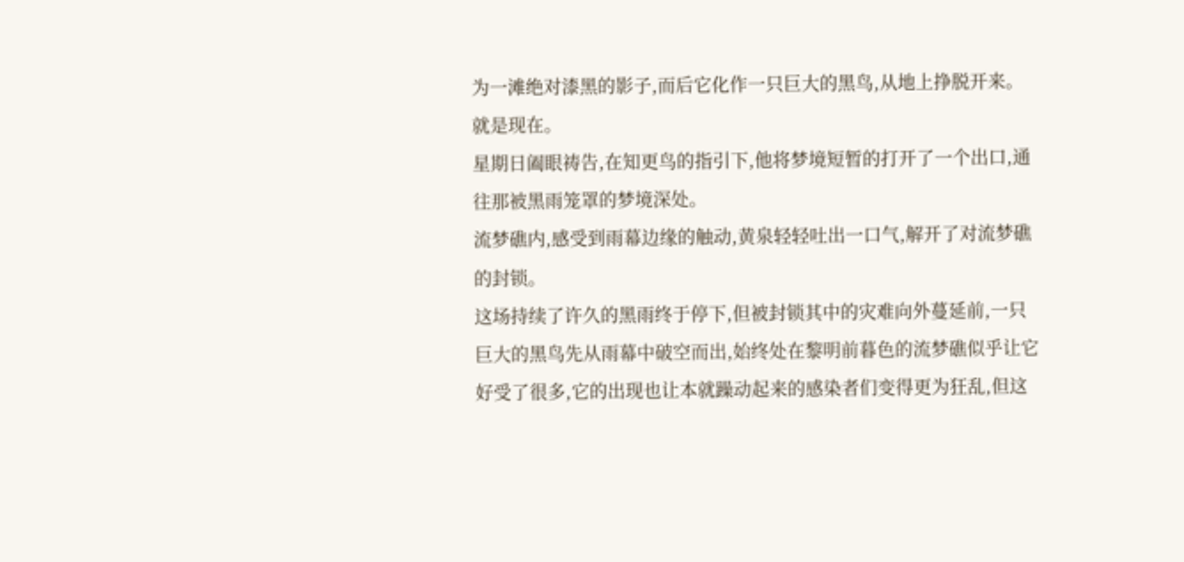为一滩绝对漆黑的影子,而后它化作一只巨大的黑鸟,从地上挣脱开来。
就是现在。
星期日阖眼祷告,在知更鸟的指引下,他将梦境短暂的打开了一个出口,通往那被黑雨笼罩的梦境深处。
流梦礁内,感受到雨幕边缘的触动,黄泉轻轻吐出一口气,解开了对流梦礁的封锁。
这场持续了许久的黑雨终于停下,但被封锁其中的灾难向外蔓延前,一只巨大的黑鸟先从雨幕中破空而出,始终处在黎明前暮色的流梦礁似乎让它好受了很多,它的出现也让本就躁动起来的感染者们变得更为狂乱,但这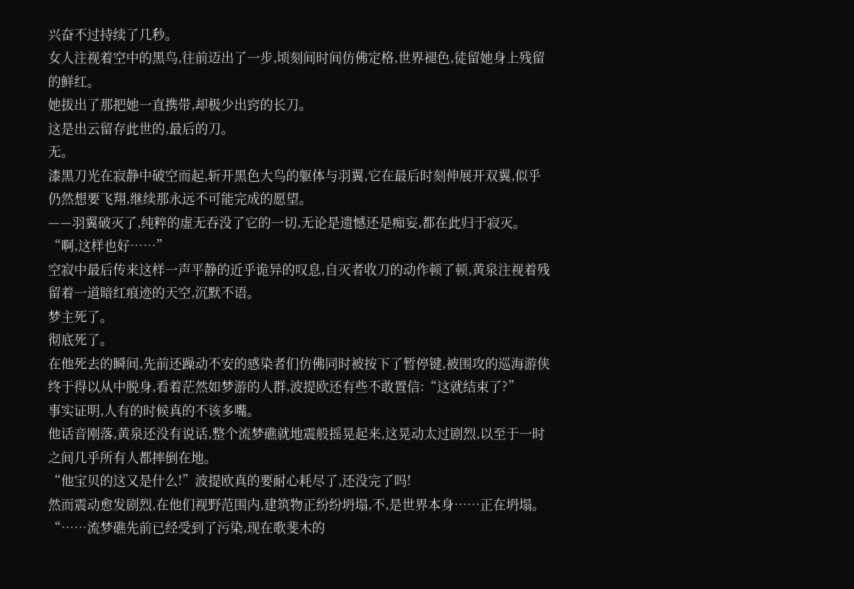兴奋不过持续了几秒。
女人注视着空中的黑鸟,往前迈出了一步,顷刻间时间仿佛定格,世界褪色,徒留她身上残留的鲜红。
她拔出了那把她一直携带,却极少出窍的长刀。
这是出云留存此世的,最后的刀。
无。
漆黑刀光在寂静中破空而起,斩开黑色大鸟的躯体与羽翼,它在最后时刻伸展开双翼,似乎仍然想要飞翔,继续那永远不可能完成的愿望。
——羽翼破灭了,纯粹的虚无吞没了它的一切,无论是遗憾还是痴妄,都在此归于寂灭。
“啊,这样也好……”
空寂中最后传来这样一声平静的近乎诡异的叹息,自灭者收刀的动作顿了顿,黄泉注视着残留着一道暗红痕迹的天空,沉默不语。
梦主死了。
彻底死了。
在他死去的瞬间,先前还躁动不安的感染者们仿佛同时被按下了暂停键,被围攻的巡海游侠终于得以从中脱身,看着茫然如梦游的人群,波提欧还有些不敢置信:“这就结束了?”
事实证明,人有的时候真的不该多嘴。
他话音刚落,黄泉还没有说话,整个流梦礁就地震般摇晃起来,这晃动太过剧烈,以至于一时之间几乎所有人都摔倒在地。
“他宝贝的这又是什么!”波提欧真的要耐心耗尽了,还没完了吗!
然而震动愈发剧烈,在他们视野范围内,建筑物正纷纷坍塌,不,是世界本身……正在坍塌。
“……流梦礁先前已经受到了污染,现在歌斐木的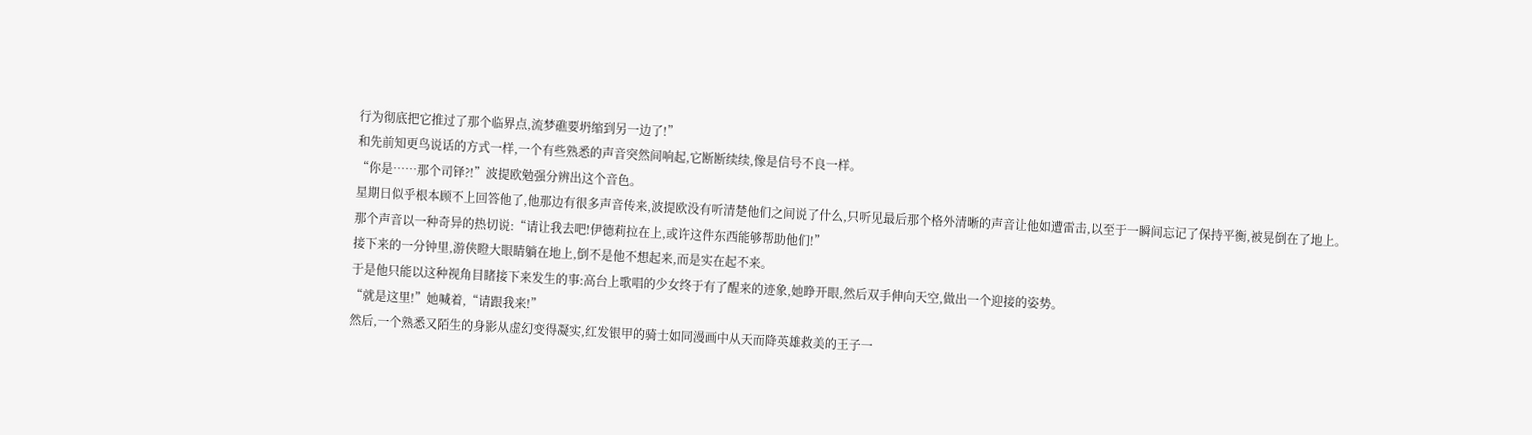行为彻底把它推过了那个临界点,流梦礁要坍缩到另一边了!”
和先前知更鸟说话的方式一样,一个有些熟悉的声音突然间响起,它断断续续,像是信号不良一样。
“你是……那个司铎?!”波提欧勉强分辨出这个音色。
星期日似乎根本顾不上回答他了,他那边有很多声音传来,波提欧没有听清楚他们之间说了什么,只听见最后那个格外清晰的声音让他如遭雷击,以至于一瞬间忘记了保持平衡,被晃倒在了地上。
那个声音以一种奇异的热切说:“请让我去吧!伊德莉拉在上,或许这件东西能够帮助他们!”
接下来的一分钟里,游侠瞪大眼睛躺在地上,倒不是他不想起来,而是实在起不来。
于是他只能以这种视角目睹接下来发生的事:高台上歌唱的少女终于有了醒来的迹象,她睁开眼,然后双手伸向天空,做出一个迎接的姿势。
“就是这里!”她喊着,“请跟我来!”
然后,一个熟悉又陌生的身影从虚幻变得凝实,红发银甲的骑士如同漫画中从天而降英雄救美的王子一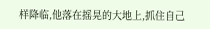样降临,他落在摇晃的大地上,抓住自己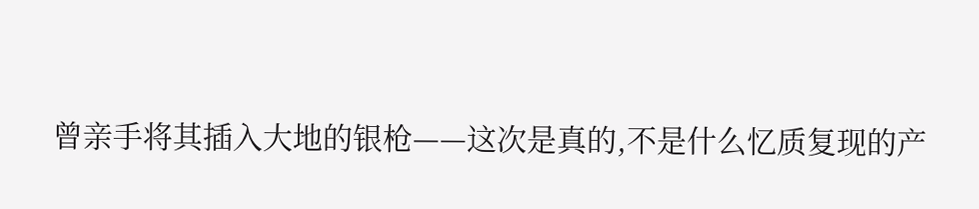曾亲手将其插入大地的银枪——这次是真的,不是什么忆质复现的产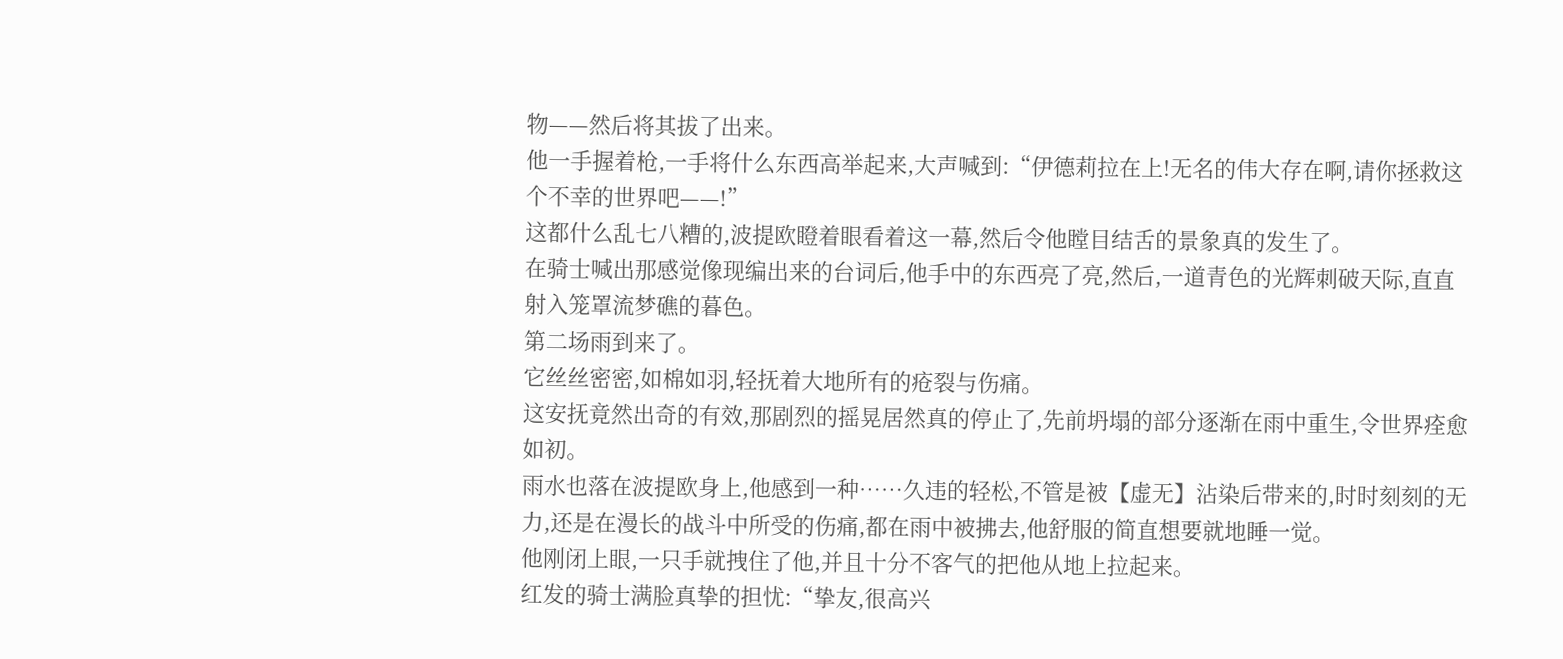物——然后将其拔了出来。
他一手握着枪,一手将什么东西高举起来,大声喊到:“伊德莉拉在上!无名的伟大存在啊,请你拯救这个不幸的世界吧——!”
这都什么乱七八糟的,波提欧瞪着眼看着这一幕,然后令他瞠目结舌的景象真的发生了。
在骑士喊出那感觉像现编出来的台词后,他手中的东西亮了亮,然后,一道青色的光辉刺破天际,直直射入笼罩流梦礁的暮色。
第二场雨到来了。
它丝丝密密,如棉如羽,轻抚着大地所有的疮裂与伤痛。
这安抚竟然出奇的有效,那剧烈的摇晃居然真的停止了,先前坍塌的部分逐渐在雨中重生,令世界痊愈如初。
雨水也落在波提欧身上,他感到一种……久违的轻松,不管是被【虚无】沾染后带来的,时时刻刻的无力,还是在漫长的战斗中所受的伤痛,都在雨中被拂去,他舒服的简直想要就地睡一觉。
他刚闭上眼,一只手就拽住了他,并且十分不客气的把他从地上拉起来。
红发的骑士满脸真挚的担忧:“挚友,很高兴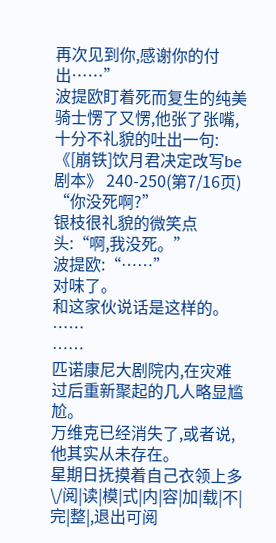再次见到你,感谢你的付出……”
波提欧盯着死而复生的纯美骑士愣了又愣,他张了张嘴,十分不礼貌的吐出一句:
《[崩铁]饮月君决定改写be剧本》 240-250(第7/16页)
“你没死啊?”
银枝很礼貌的微笑点头:“啊,我没死。”
波提欧:“……”
对味了。
和这家伙说话是这样的。
……
……
匹诺康尼大剧院内,在灾难过后重新聚起的几人略显尴尬。
万维克已经消失了,或者说,他其实从未存在。
星期日抚摸着自己衣领上多
\/阅|读|模|式|内|容|加|载|不|完|整|,退出可阅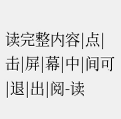读完整内容|点|击|屏|幕|中|间可|退|出|阅-读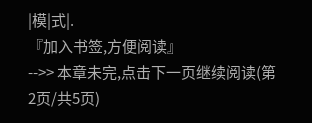|模|式|.
『加入书签,方便阅读』
-->> 本章未完,点击下一页继续阅读(第2页/共5页)